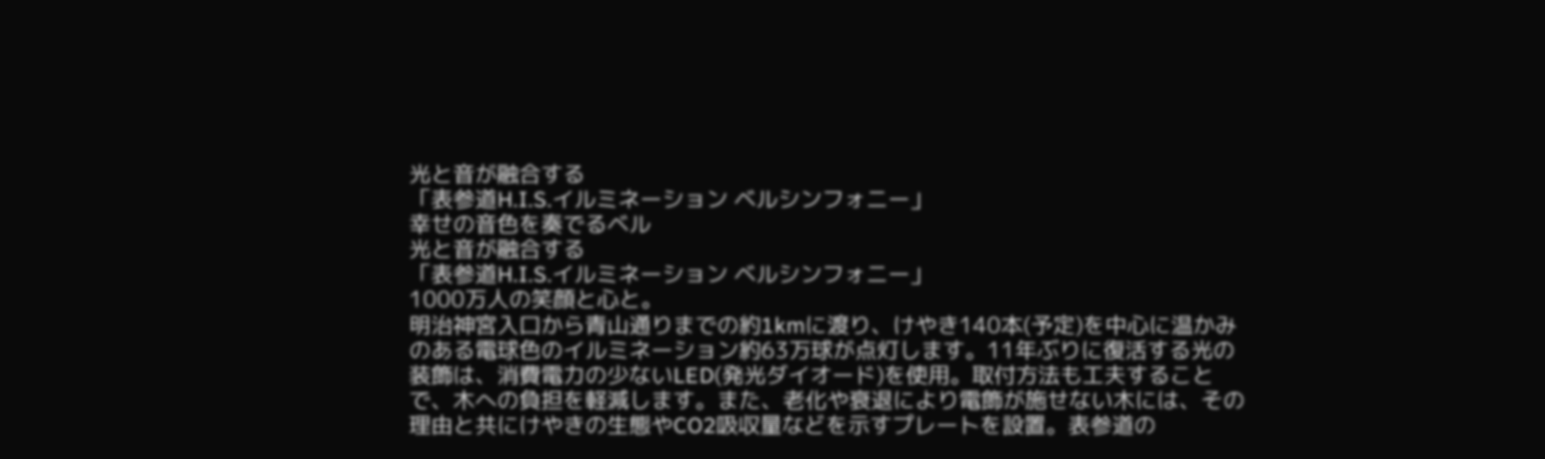光と音が融合する
「表参道H.I.S.イルミネーション ベルシンフォニー」
幸せの音色を奏でるベル
光と音が融合する
「表参道H.I.S.イルミネーション ベルシンフォニー」
1000万人の笑顔と心と。
明治神宮入口から青山通りまでの約1kmに渡り、けやき140本(予定)を中心に温かみのある電球色のイルミネーション約63万球が点灯します。11年ぶりに復活する光の装飾は、消費電力の少ないLED(発光ダイオード)を使用。取付方法も工夫することで、木への負担を軽減します。また、老化や衰退により電飾が施せない木には、その理由と共にけやきの生態やCO2吸収量などを示すプレートを設置。表参道の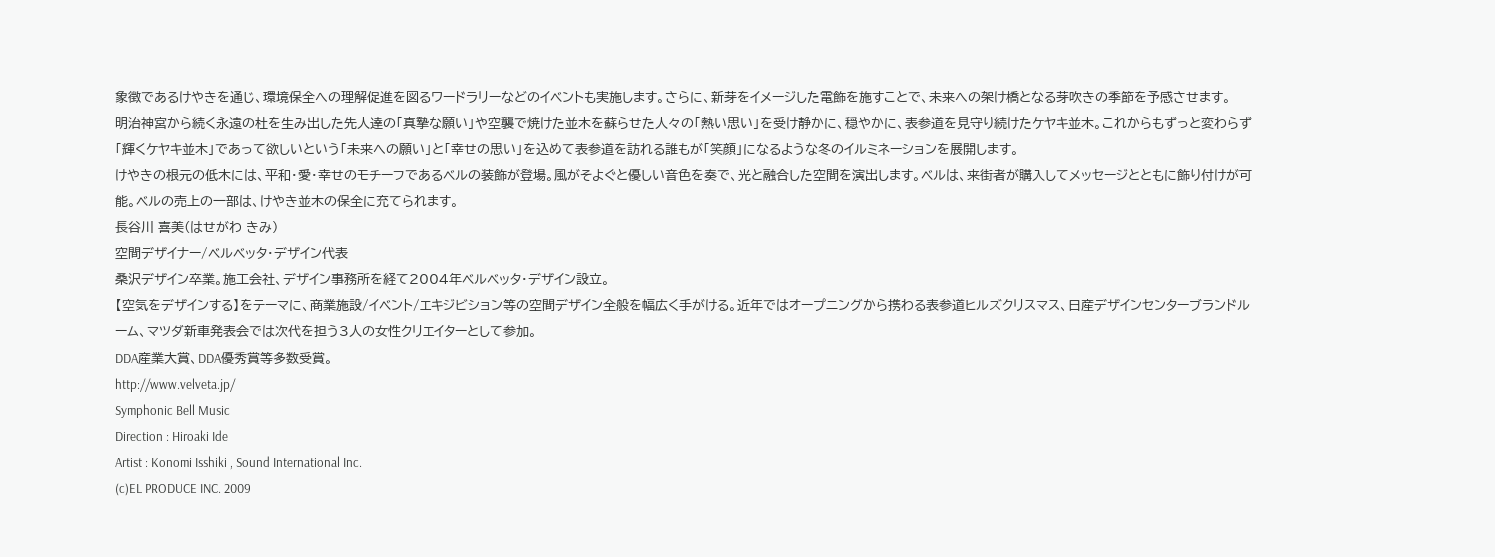象徴であるけやきを通じ、環境保全への理解促進を図るワードラリーなどのイベントも実施します。さらに、新芽をイメージした電飾を施すことで、未来への架け橋となる芽吹きの季節を予感させます。
明治神宮から続く永遠の杜を生み出した先人達の「真摯な願い」や空襲で焼けた並木を蘇らせた人々の「熱い思い」を受け静かに、穏やかに、表参道を見守り続けたケヤキ並木。これからもずっと変わらず「輝くケヤキ並木」であって欲しいという「未来への願い」と「幸せの思い」を込めて表参道を訪れる誰もが「笑顔」になるような冬のイルミネーションを展開します。
けやきの根元の低木には、平和・愛・幸せのモチーフであるベルの装飾が登場。風がそよぐと優しい音色を奏で、光と融合した空間を演出します。ベルは、来街者が購入してメッセージとともに飾り付けが可能。ベルの売上の一部は、けやき並木の保全に充てられます。
長谷川 喜美(はせがわ きみ)
空間デザイナー/ベルベッタ・デザイン代表
桑沢デザイン卒業。施工会社、デザイン事務所を経て2004年ベルベッタ・デザイン設立。
【空気をデザインする】をテーマに、商業施設/イベント/エキジビション等の空間デザイン全般を幅広く手がける。近年ではオープニングから携わる表参道ヒルズクリスマス、日産デザインセンターブランドルーム、マツダ新車発表会では次代を担う3人の女性クリエイターとして参加。
DDA産業大賞、DDA優秀賞等多数受賞。
http://www.velveta.jp/
Symphonic Bell Music
Direction : Hiroaki Ide
Artist : Konomi Isshiki , Sound International Inc.
(c)EL PRODUCE INC. 2009